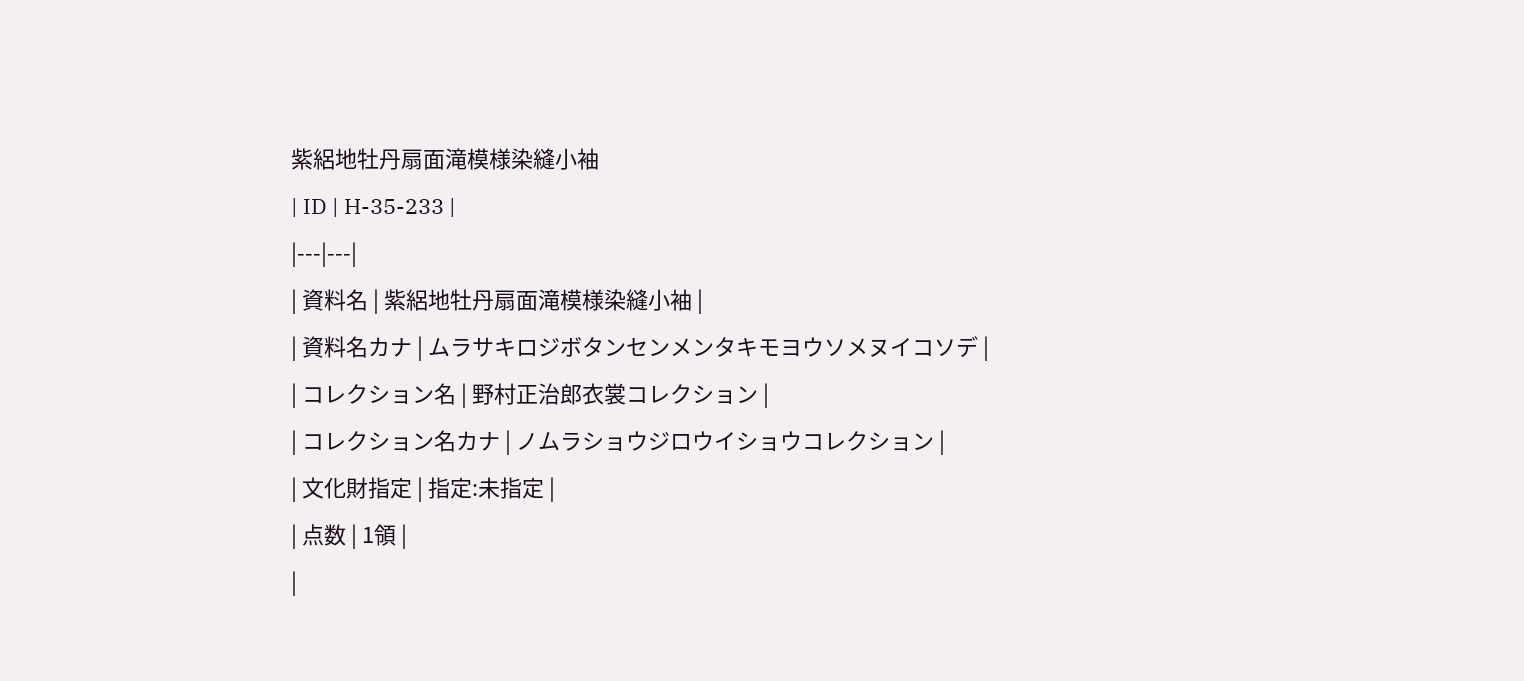紫絽地牡丹扇面滝模様染縫小袖
| ID | H-35-233 |
|---|---|
| 資料名 | 紫絽地牡丹扇面滝模様染縫小袖 |
| 資料名カナ | ムラサキロジボタンセンメンタキモヨウソメヌイコソデ |
| コレクション名 | 野村正治郎衣裳コレクション |
| コレクション名カナ | ノムラショウジロウイショウコレクション |
| 文化財指定 | 指定:未指定 |
| 点数 | 1領 |
|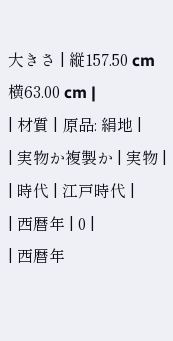大きさ | 縦157.50 cm 横63.00 cm |
| 材質 | 原品: 絹地 |
| 実物か複製か | 実物 |
| 時代 | 江戸時代 |
| 西暦年 | 0 |
| 西暦年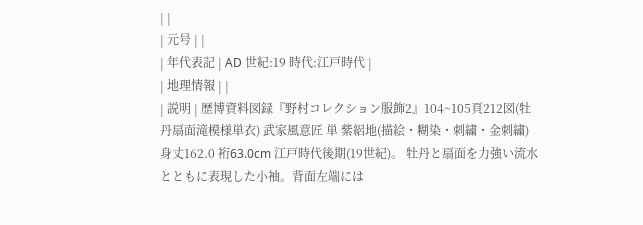| |
| 元号 | |
| 年代表記 | AD 世紀:19 時代:江戸時代 |
| 地理情報 | |
| 説明 | 歴博資料図録『野村コレクション服飾2』104~105頁212図(牡丹扇面滝模様単衣) 武家風意匠 単 紫絽地(描絵・糊染・刺繍・金刺繍) 身丈162.0 裄63.0cm 江戸時代後期(19世紀)。 牡丹と扇面を力強い流水とともに表現した小袖。背面左端には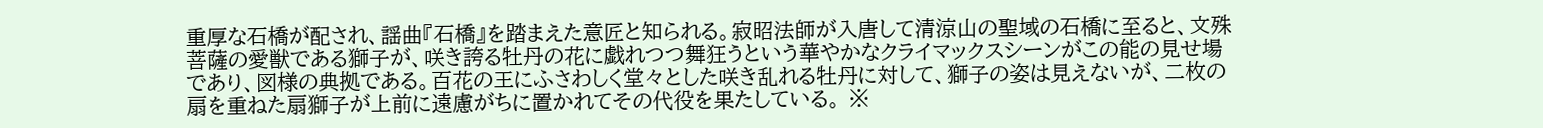重厚な石橋が配され、謡曲『石橋』を踏まえた意匠と知られる。寂昭法師が入唐して清涼山の聖域の石橋に至ると、文殊菩薩の愛獣である獅子が、咲き誇る牡丹の花に戯れつつ舞狂うという華やかなクライマックスシーンがこの能の見せ場であり、図様の典拠である。百花の王にふさわしく堂々とした咲き乱れる牡丹に対して、獅子の姿は見えないが、二枚の扇を重ねた扇獅子が上前に遠慮がちに置かれてその代役を果たしている。 ※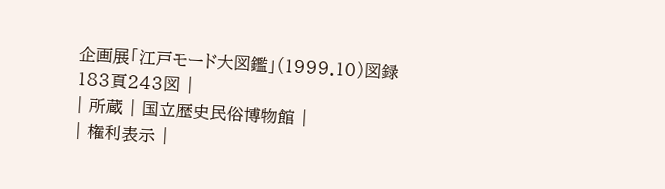企画展「江戸モード大図鑑」(1999.10)図録183頁243図 |
| 所蔵 | 国立歴史民俗博物館 |
| 権利表示 |